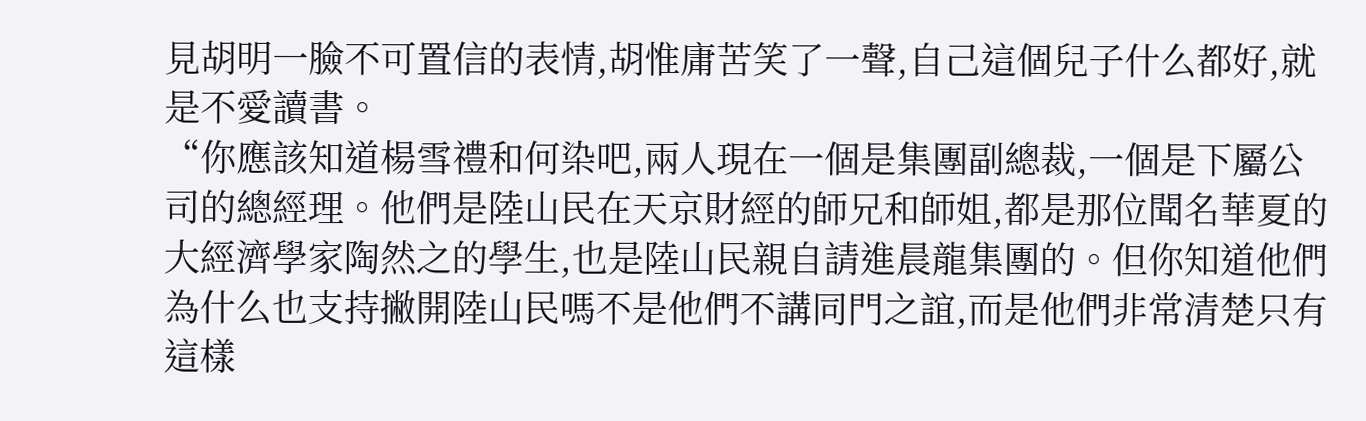見胡明一臉不可置信的表情,胡惟庸苦笑了一聲,自己這個兒子什么都好,就是不愛讀書。
“你應該知道楊雪禮和何染吧,兩人現在一個是集團副總裁,一個是下屬公司的總經理。他們是陸山民在天京財經的師兄和師姐,都是那位聞名華夏的大經濟學家陶然之的學生,也是陸山民親自請進晨龍集團的。但你知道他們為什么也支持撇開陸山民嗎不是他們不講同門之誼,而是他們非常清楚只有這樣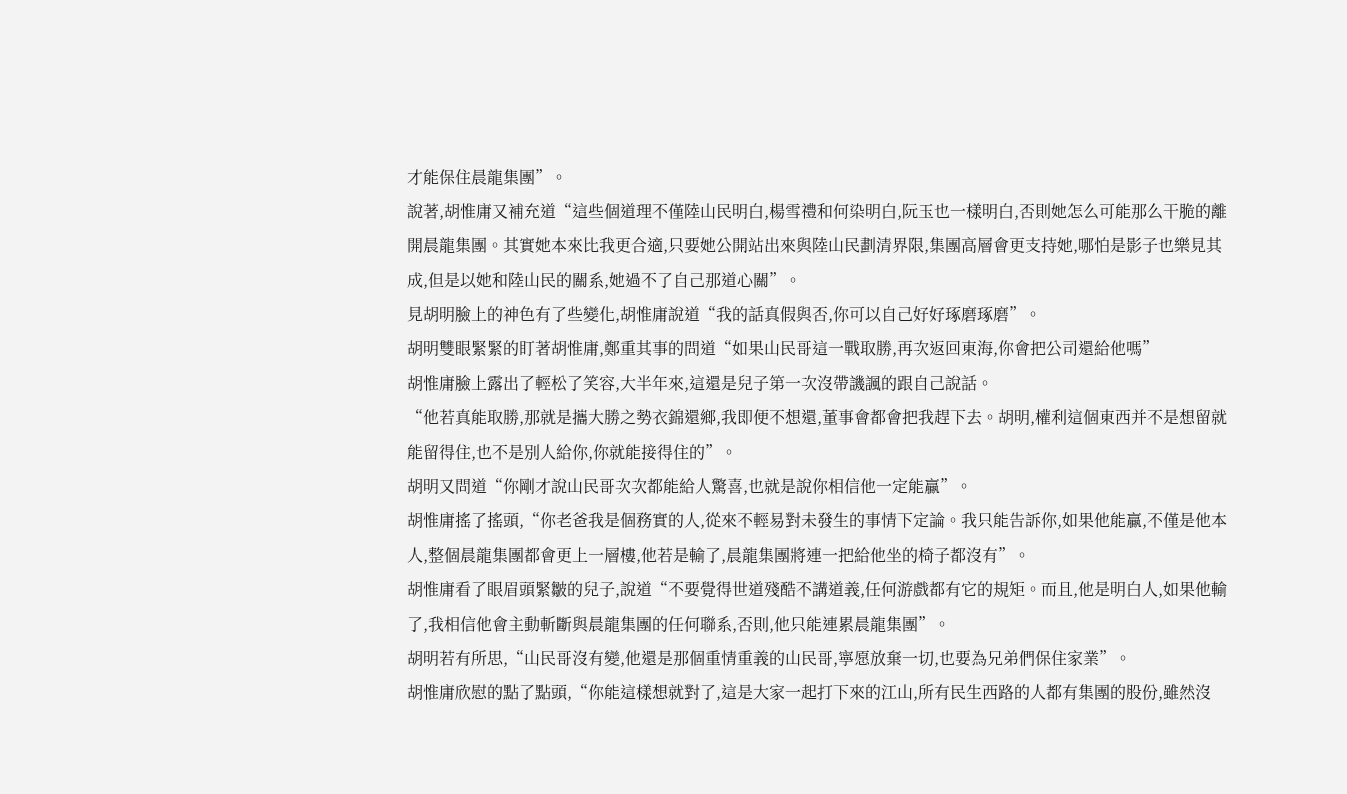才能保住晨龍集團”。
說著,胡惟庸又補充道“這些個道理不僅陸山民明白,楊雪禮和何染明白,阮玉也一樣明白,否則她怎么可能那么干脆的離開晨龍集團。其實她本來比我更合適,只要她公開站出來與陸山民劃清界限,集團高層會更支持她,哪怕是影子也樂見其成,但是以她和陸山民的關系,她過不了自己那道心關”。
見胡明臉上的神色有了些變化,胡惟庸說道“我的話真假與否,你可以自己好好琢磨琢磨”。
胡明雙眼緊緊的盯著胡惟庸,鄭重其事的問道“如果山民哥這一戰取勝,再次返回東海,你會把公司還給他嗎”
胡惟庸臉上露出了輕松了笑容,大半年來,這還是兒子第一次沒帶譏諷的跟自己說話。
“他若真能取勝,那就是攜大勝之勢衣錦還鄉,我即便不想還,董事會都會把我趕下去。胡明,權利這個東西并不是想留就能留得住,也不是別人給你,你就能接得住的”。
胡明又問道“你剛才說山民哥次次都能給人驚喜,也就是說你相信他一定能贏”。
胡惟庸搖了搖頭,“你老爸我是個務實的人,從來不輕易對未發生的事情下定論。我只能告訴你,如果他能贏,不僅是他本人,整個晨龍集團都會更上一層樓,他若是輸了,晨龍集團將連一把給他坐的椅子都沒有”。
胡惟庸看了眼眉頭緊皺的兒子,說道“不要覺得世道殘酷不講道義,任何游戲都有它的規矩。而且,他是明白人,如果他輸了,我相信他會主動斬斷與晨龍集團的任何聯系,否則,他只能連累晨龍集團”。
胡明若有所思,“山民哥沒有變,他還是那個重情重義的山民哥,寧愿放棄一切,也要為兄弟們保住家業”。
胡惟庸欣慰的點了點頭,“你能這樣想就對了,這是大家一起打下來的江山,所有民生西路的人都有集團的股份,雖然沒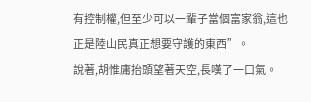有控制權,但至少可以一輩子當個富家翁,這也正是陸山民真正想要守護的東西”。
說著,胡惟庸抬頭望著天空,長嘆了一口氣。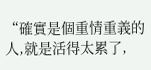“確實是個重情重義的人,就是活得太累了,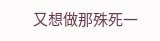又想做那殊死一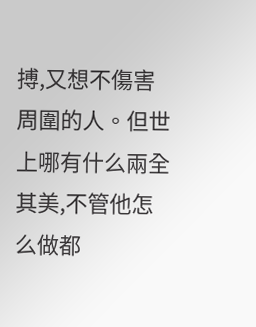搏,又想不傷害周圍的人。但世上哪有什么兩全其美,不管他怎么做都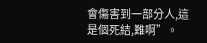會傷害到一部分人,這是個死結,難啊”。